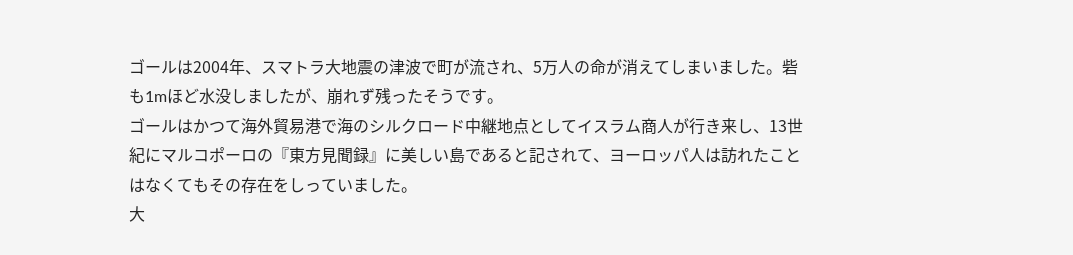ゴールは2004年、スマトラ大地震の津波で町が流され、5万人の命が消えてしまいました。砦も1mほど水没しましたが、崩れず残ったそうです。
ゴールはかつて海外貿易港で海のシルクロード中継地点としてイスラム商人が行き来し、13世紀にマルコポーロの『東方見聞録』に美しい島であると記されて、ヨーロッパ人は訪れたことはなくてもその存在をしっていました。
大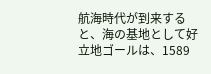航海時代が到来すると、海の基地として好立地ゴールは、1589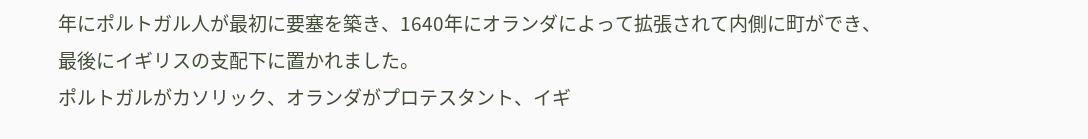年にポルトガル人が最初に要塞を築き、1640年にオランダによって拡張されて内側に町ができ、最後にイギリスの支配下に置かれました。
ポルトガルがカソリック、オランダがプロテスタント、イギ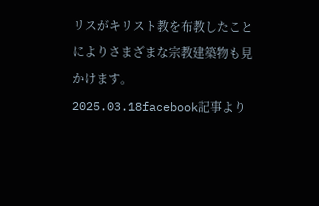リスがキリスト教を布教したことによりさまざまな宗教建築物も見かけます。
2025.03.18facebook記事より